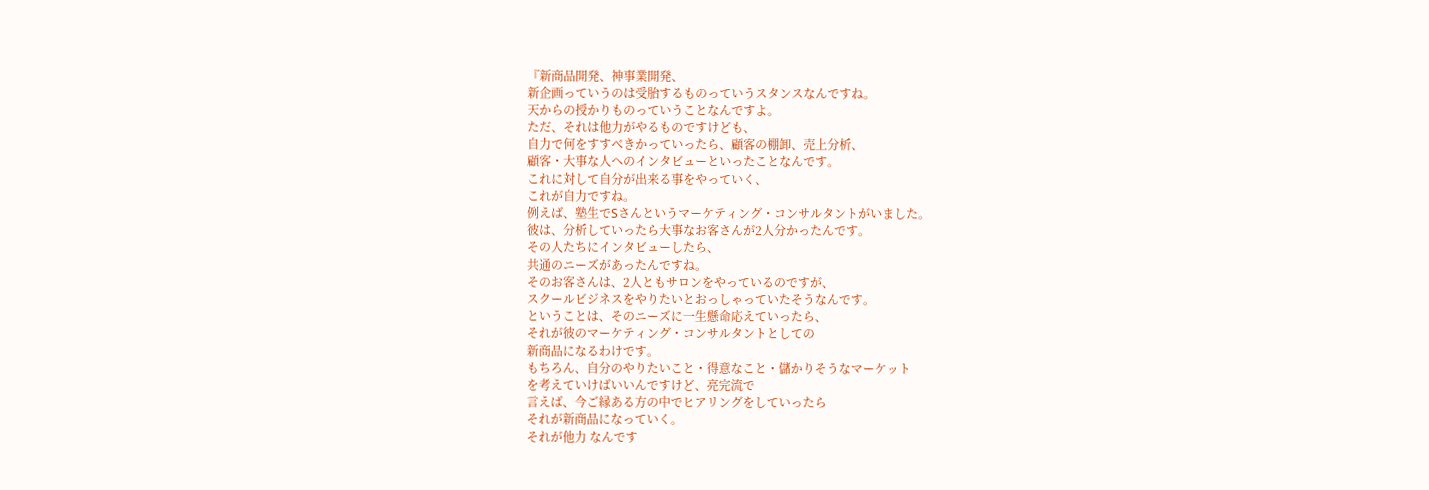『新商品開発、神事業開発、
新企画っていうのは受胎するものっていうスタンスなんですね。
天からの授かりものっていうことなんですよ。
ただ、それは他力がやるものですけども、
自力で何をすすべきかっていったら、顧客の棚卸、売上分析、
顧客・大事な人へのインタビューといったことなんです。
これに対して自分が出来る事をやっていく、
これが自力ですね。
例えば、塾生でSさんというマーケティング・コンサルタントがいました。
彼は、分析していったら大事なお客さんが2人分かったんです。
その人たちにインタビューしたら、
共通のニーズがあったんですね。
そのお客さんは、2人ともサロンをやっているのですが、
スクールビジネスをやりたいとおっしゃっていたそうなんです。
ということは、そのニーズに一生懸命応えていったら、
それが彼のマーケティング・コンサルタントとしての
新商品になるわけです。
もちろん、自分のやりたいこと・得意なこと・儲かりそうなマーケット
を考えていけばいいんですけど、亮完流で
言えば、今ご縁ある方の中でヒアリングをしていったら
それが新商品になっていく。
それが他力 なんです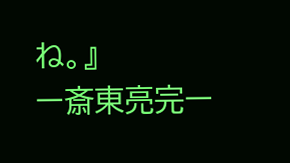ね。』
ー斎東亮完ー